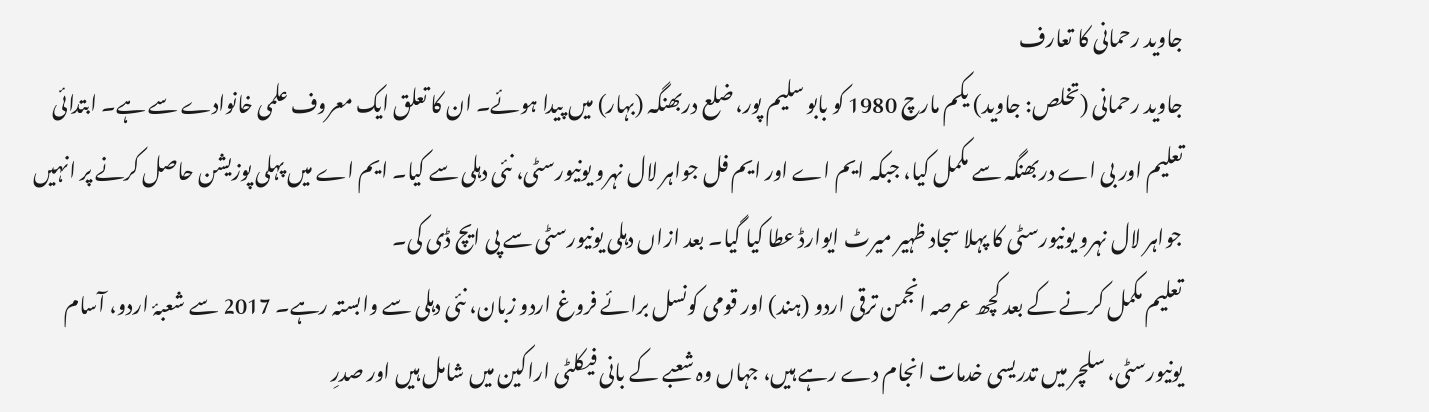جاوید رحمانی کا تعارف
جاوید رحمانی (تخلص: جاوید) یکم مارچ 1980 کو بابو سلیم پور، ضلع دربھنگہ (بہار) میں پیدا ہوئے۔ ان کا تعلق ایک معروف علمی خانوادے سے ہے۔ ابتدائی تعلیم اور بی اے دربھنگہ سے مکمل کیا، جبکہ ایم اے اور ایم فل جواہر لال نہرو یونیورسٹی، نئی دہلی سے کیا۔ ایم اے میں پہلی پوزیشن حاصل کرنے پر انہیں جواہر لال نہرو یونیورسٹی کا پہلا سجاد ظہیر میرٹ ایوارڈ عطا کیا گیا۔ بعد ازاں دہلی یونیورسٹی سے پی ایچ ڈی کی۔
تعلیم مکمل کرنے کے بعد کچھ عرصہ انجمن ترقی اردو (ہند) اور قومی کونسل برائے فروغ اردو زبان، نئی دہلی سے وابستہ رہے۔ 2017 سے شعبۂ اردو، آسام یونیورسٹی، سلچر میں تدریسی خدمات انجام دے رہے ہیں، جہاں وہ شعبے کے بانی فیکلٹی اراکین میں شامل ہیں اور صدرِ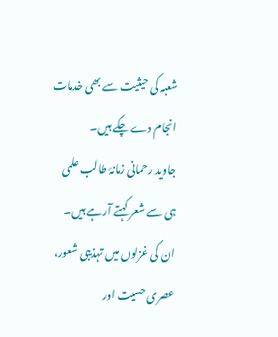شعبہ کی حیثیت سے بھی خدمات انجام دے چکے ہیں۔
جاوید رحمانی زمانۂ طالب علمی ہی سے شعر کہتے آرہے ہیں۔ ان کی غزلوں میں تہذیبی شعور، عصری حسیت اور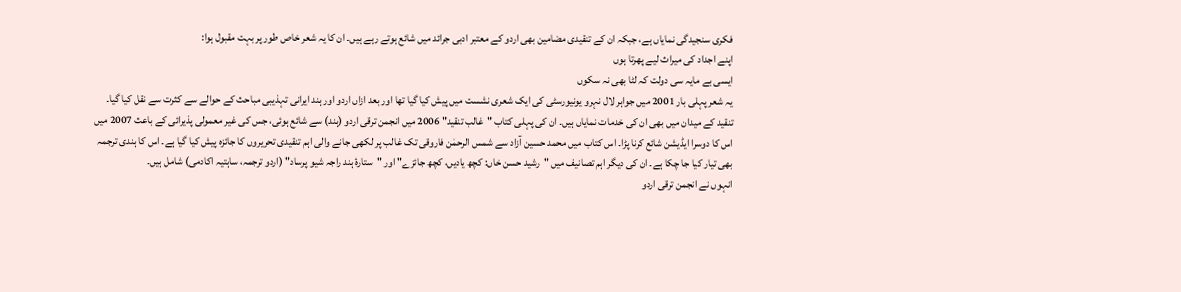فکری سنجیدگی نمایاں ہے، جبکہ ان کے تنقیدی مضامین بھی اردو کے معتبر ادبی جرائد میں شائع ہوتے رہے ہیں۔ ان کا یہ شعر خاص طور پر بہت مقبول ہوا:
اپنے اجداد کی میراث لیے پھرتا ہوں
ایسی بے مایہ سی دولت کہ لٹا بھی نہ سکوں
یہ شعر پہلی بار 2001 میں جواہر لال نہرو یونیورسٹی کی ایک شعری نشست میں پیش کیا گیا تھا اور بعد ازاں اردو اور ہند ایرانی تہذیبی مباحث کے حوالے سے کثرت سے نقل کیا گیا۔
تنقید کے میدان میں بھی ان کی خدمات نمایاں ہیں۔ ان کی پہلی کتاب "غالب تنقید" 2006 میں انجمن ترقی اردو (ہند) سے شائع ہوئی، جس کی غیر معمولی پذیرائی کے باعث 2007 میں اس کا دوسرا ایڈیشن شائع کرنا پڑا۔ اس کتاب میں محمد حسین آزاد سے شمس الرحمٰن فاروقی تک غالب پر لکھی جانے والی اہم تنقیدی تحریروں کا جائزہ پیش کیا گیا ہے۔ اس کا ہندی ترجمہ بھی تیار کیا جا چکا ہے۔ ان کی دیگر اہم تصانیف میں "رشید حسن خاں: کچھ یادیں، کچھ جائزے" اور "ستارۂ ہند راجہ شیو پرساد" (اردو ترجمہ، ساہتیہ اکادمی) شامل ہیں۔
انہوں نے انجمن ترقی اردو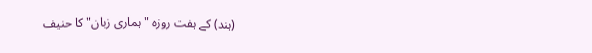(ہند) کے ہفت روزہ "ہماری زبان" کا حنیف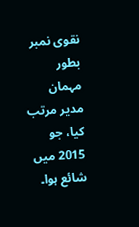نقوی نمبر بطور مہمان مدیر مرتب کیا، جو 2015 میں شائع ہوا۔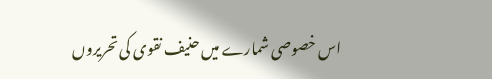اس خصوصی شمارے میں حنیف نقوی کی تحریروں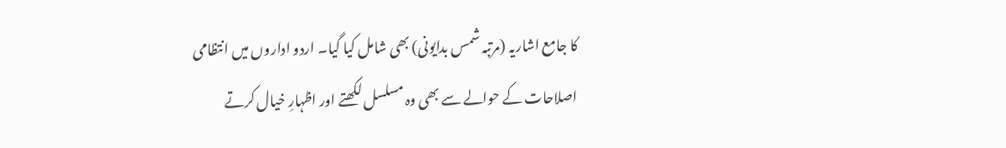کا جامع اشاریہ (مرتبہ شمس بدایونی) بھی شامل کیا گیا۔ اردو اداروں میں انتظامی اصلاحات کے حوالے سے بھی وہ مسلسل لکھتے اور اظہارِ خیال کرتے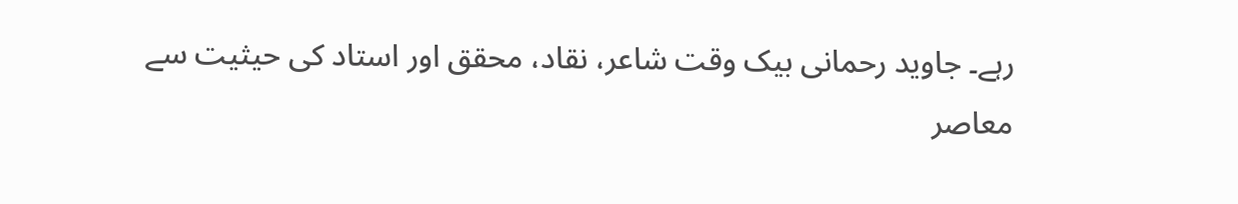رہے۔ جاوید رحمانی بیک وقت شاعر، نقاد، محقق اور استاد کی حیثیت سے معاصر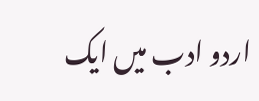اردو ادب میں ایک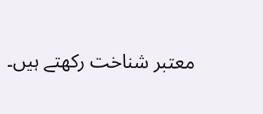معتبر شناخت رکھتے ہیں۔